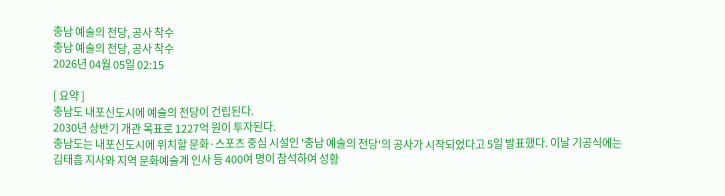충남 예술의 전당, 공사 착수
충남 예술의 전당, 공사 착수
2026년 04월 05일 02:15

[ 요약 ]
충남도 내포신도시에 예술의 전당이 건립된다.
2030년 상반기 개관 목표로 1227억 원이 투자된다.
충남도는 내포신도시에 위치할 문화·스포츠 중심 시설인 '충남 예술의 전당'의 공사가 시작되었다고 5일 발표했다. 이날 기공식에는 김태흠 지사와 지역 문화예술계 인사 등 400여 명이 참석하여 성황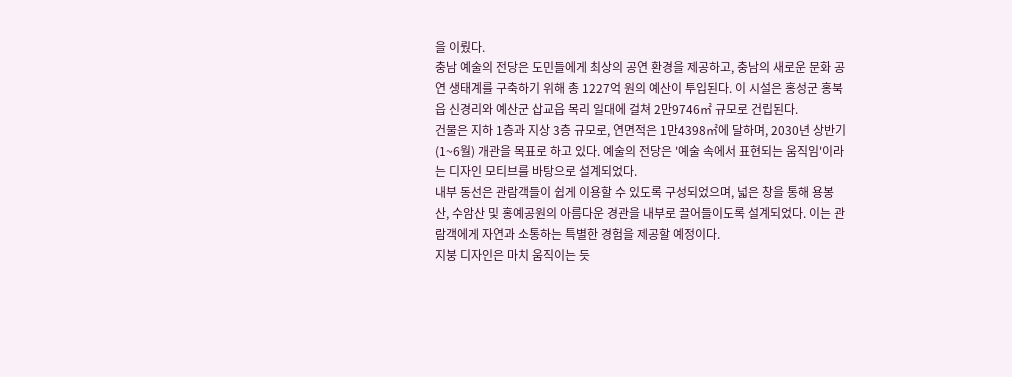을 이뤘다.
충남 예술의 전당은 도민들에게 최상의 공연 환경을 제공하고, 충남의 새로운 문화 공연 생태계를 구축하기 위해 총 1227억 원의 예산이 투입된다. 이 시설은 홍성군 홍북읍 신경리와 예산군 삽교읍 목리 일대에 걸쳐 2만9746㎡ 규모로 건립된다.
건물은 지하 1층과 지상 3층 규모로, 연면적은 1만4398㎡에 달하며, 2030년 상반기(1~6월) 개관을 목표로 하고 있다. 예술의 전당은 '예술 속에서 표현되는 움직임'이라는 디자인 모티브를 바탕으로 설계되었다.
내부 동선은 관람객들이 쉽게 이용할 수 있도록 구성되었으며, 넓은 창을 통해 용봉산, 수암산 및 홍예공원의 아름다운 경관을 내부로 끌어들이도록 설계되었다. 이는 관람객에게 자연과 소통하는 특별한 경험을 제공할 예정이다.
지붕 디자인은 마치 움직이는 듯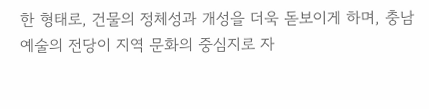한 형태로, 건물의 정체성과 개성을 더욱 돋보이게 하며, 충남 예술의 전당이 지역 문화의 중심지로 자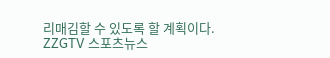리매김할 수 있도록 할 계획이다.
ZZGTV 스포츠뉴스